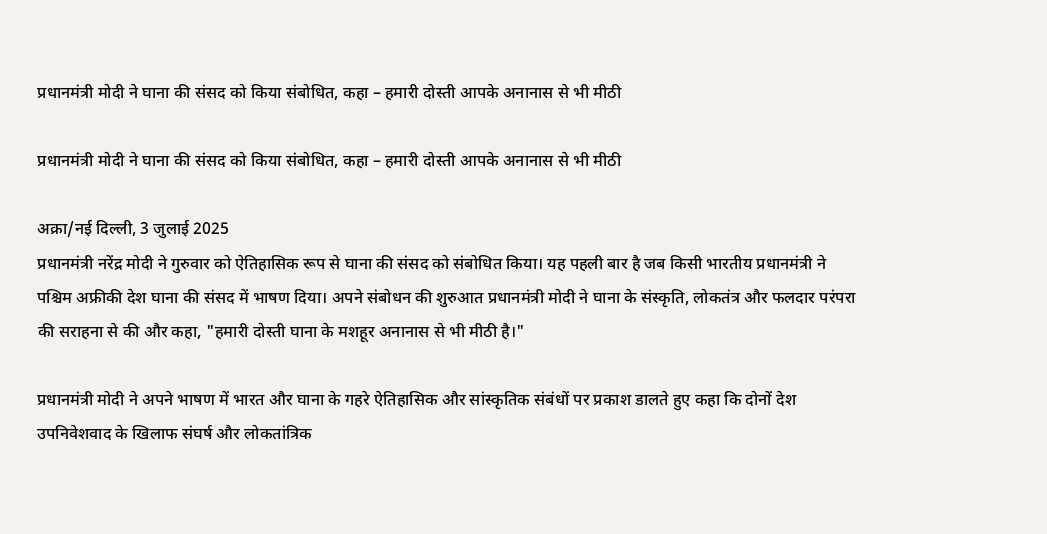प्रधानमंत्री मोदी ने घाना की संसद को किया संबोधित, कहा – हमारी दोस्ती आपके अनानास से भी मीठी

प्रधानमंत्री मोदी ने घाना की संसद को किया संबोधित, कहा – हमारी दोस्ती आपके अनानास से भी मीठी

अक्रा/नई दिल्ली, 3 जुलाई 2025
प्रधानमंत्री नरेंद्र मोदी ने गुरुवार को ऐतिहासिक रूप से घाना की संसद को संबोधित किया। यह पहली बार है जब किसी भारतीय प्रधानमंत्री ने पश्चिम अफ्रीकी देश घाना की संसद में भाषण दिया। अपने संबोधन की शुरुआत प्रधानमंत्री मोदी ने घाना के संस्कृति, लोकतंत्र और फलदार परंपरा की सराहना से की और कहा, "हमारी दोस्ती घाना के मशहूर अनानास से भी मीठी है।"

प्रधानमंत्री मोदी ने अपने भाषण में भारत और घाना के गहरे ऐतिहासिक और सांस्कृतिक संबंधों पर प्रकाश डालते हुए कहा कि दोनों देश उपनिवेशवाद के खिलाफ संघर्ष और लोकतांत्रिक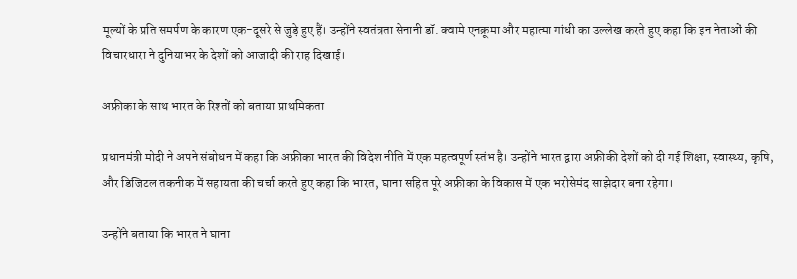मूल्यों के प्रति समर्पण के कारण एक-दूसरे से जुड़े हुए हैं। उन्होंने स्वतंत्रता सेनानी डॉ. क्वामे एनक्रूमा और महात्मा गांधी का उल्लेख करते हुए कहा कि इन नेताओं की विचारधारा ने दुनियाभर के देशों को आजादी की राह दिखाई।

अफ्रीका के साथ भारत के रिश्तों को बताया प्राथमिकता

प्रधानमंत्री मोदी ने अपने संबोधन में कहा कि अफ्रीका भारत की विदेश नीति में एक महत्वपूर्ण स्तंभ है। उन्होंने भारत द्वारा अफ्रीकी देशों को दी गई शिक्षा, स्वास्थ्य, कृषि, और डिजिटल तकनीक में सहायता की चर्चा करते हुए कहा कि भारत, घाना सहित पूरे अफ्रीका के विकास में एक भरोसेमंद साझेदार बना रहेगा।

उन्होंने बताया कि भारत ने घाना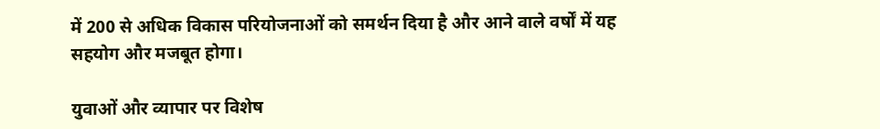में 200 से अधिक विकास परियोजनाओं को समर्थन दिया है और आने वाले वर्षों में यह सहयोग और मजबूत होगा।

युवाओं और व्यापार पर विशेष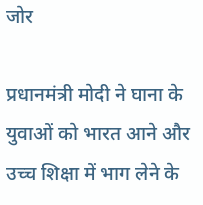जोर

प्रधानमंत्री मोदी ने घाना के युवाओं को भारत आने और उच्च शिक्षा में भाग लेने के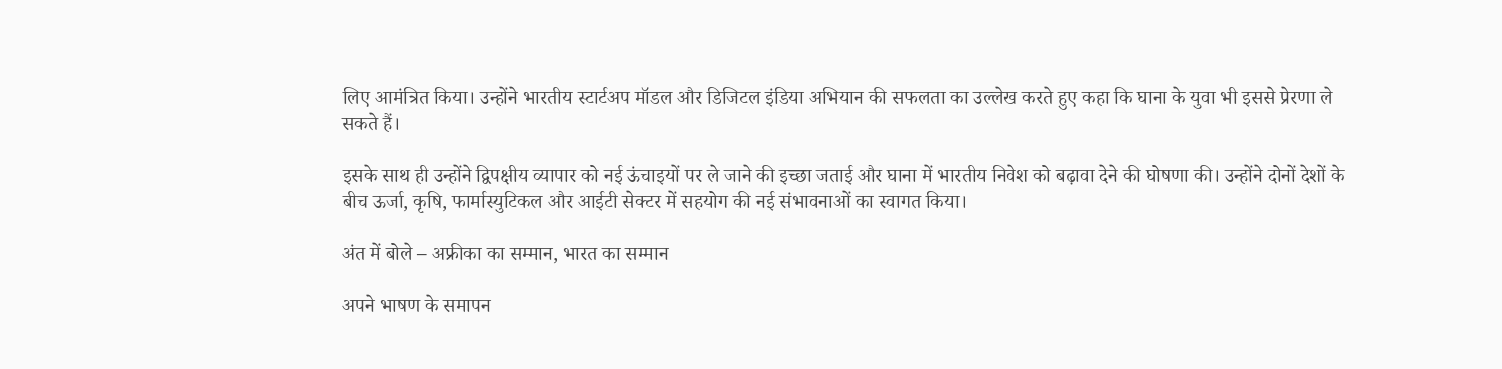लिए आमंत्रित किया। उन्होंने भारतीय स्टार्टअप मॉडल और डिजिटल इंडिया अभियान की सफलता का उल्लेख करते हुए कहा कि घाना के युवा भी इससे प्रेरणा ले सकते हैं।

इसके साथ ही उन्होंने द्विपक्षीय व्यापार को नई ऊंचाइयों पर ले जाने की इच्छा जताई और घाना में भारतीय निवेश को बढ़ावा देने की घोषणा की। उन्होंने दोनों देशों के बीच ऊर्जा, कृषि, फार्मास्युटिकल और आईटी सेक्टर में सहयोग की नई संभावनाओं का स्वागत किया।

अंत में बोले – अफ्रीका का सम्मान, भारत का सम्मान

अपने भाषण के समापन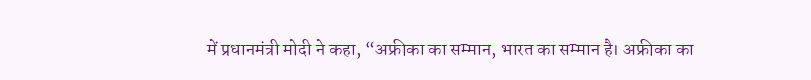में प्रधानमंत्री मोदी ने कहा, “अफ्रीका का सम्मान, भारत का सम्मान है। अफ्रीका का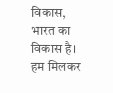विकास, भारत का विकास है। हम मिलकर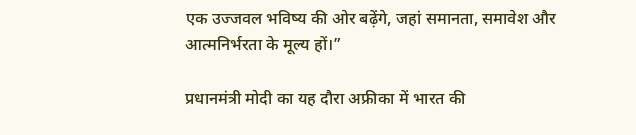एक उज्जवल भविष्य की ओर बढ़ेंगे, जहां समानता, समावेश और आत्मनिर्भरता के मूल्य हों।”

प्रधानमंत्री मोदी का यह दौरा अफ्रीका में भारत की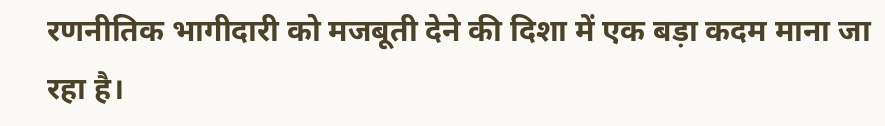रणनीतिक भागीदारी को मजबूती देने की दिशा में एक बड़ा कदम माना जा रहा है।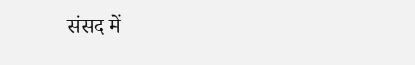संसद में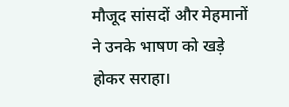मौजूद सांसदों और मेहमानों ने उनके भाषण को खड़े होकर सराहा।